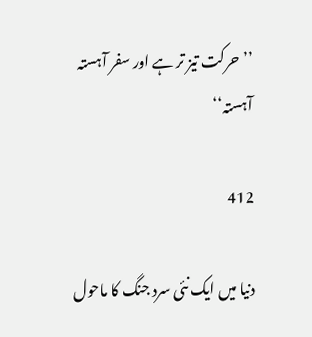’’حرکت تیز تر ہے اور سفر آہستہ آہستہ‘‘

412

دنیا میں ایک نئی سرد جنگ کا ماحول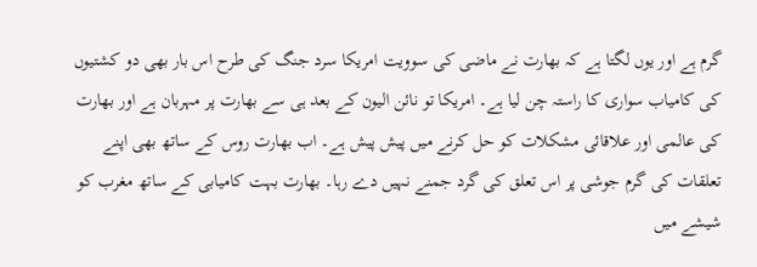گرم ہے اور یوں لگتا ہے کہ بھارت نے ماضی کی سوویت امریکا سرد جنگ کی طرح اس بار بھی دو کشتیوں کی کامیاب سواری کا راستہ چن لیا ہے۔ امریکا تو نائن الیون کے بعد ہی سے بھارت پر مہربان ہے اور بھارت کی عالمی اور علاقائی مشکلات کو حل کرنے میں پیش پیش ہے۔ اب بھارت روس کے ساتھ بھی اپنے تعلقات کی گرم جوشی پر اس تعلق کی گرد جمنے نہیں دے رہا۔ بھارت بہت کامیابی کے ساتھ مغرب کو شیشے میں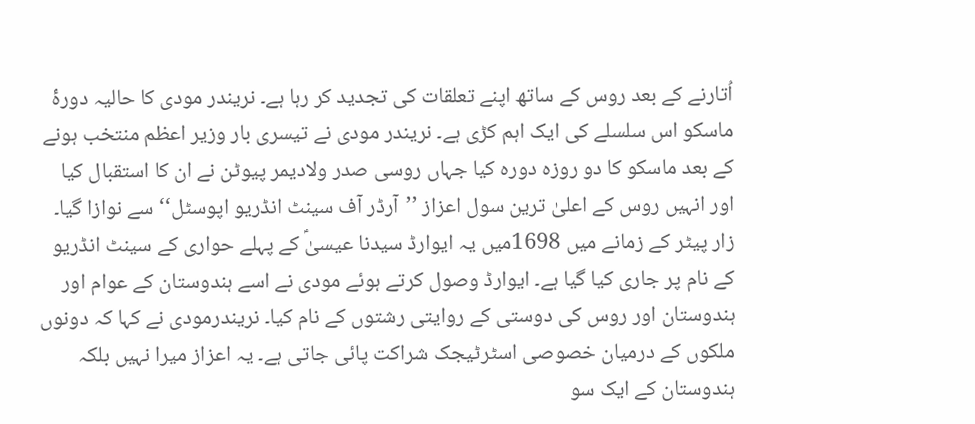اُتارنے کے بعد روس کے ساتھ اپنے تعلقات کی تجدید کر رہا ہے۔ نریندر مودی کا حالیہ دورۂ ماسکو اس سلسلے کی ایک اہم کڑی ہے۔ نریندر مودی نے تیسری بار وزیر اعظم منتخب ہونے کے بعد ماسکو کا دو روزہ دورہ کیا جہاں روسی صدر ولادیمر پیوٹن نے ان کا استقبال کیا اور انہیں روس کے اعلیٰ ترین سول اعزاز ’’آرڈر آف سینٹ انڈریو اپوسٹل‘‘ سے نوازا گیا۔ زار پیٹر کے زمانے میں 1698میں یہ ایوارڈ سیدنا عیسیٰؑ کے پہلے حواری کے سینٹ انڈریو کے نام پر جاری کیا گیا ہے۔ ایوارڈ وصول کرتے ہوئے مودی نے اسے ہندوستان کے عوام اور ہندوستان اور روس کی دوستی کے روایتی رشتوں کے نام کیا۔ نریندرمودی نے کہا کہ دونوں ملکوں کے درمیان خصوصی اسٹرٹیجک شراکت پائی جاتی ہے۔ یہ اعزاز میرا نہیں بلکہ ہندوستان کے ایک سو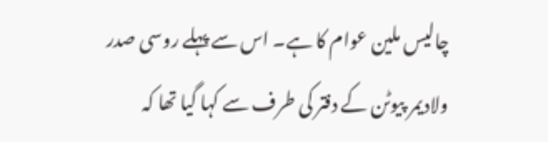چالیس ملین عوام کا ہے۔ اس سے پہلے روسی صدر ولادیمر پیوٹن کے دفتر کی طرف سے کہا گیا تھا کہ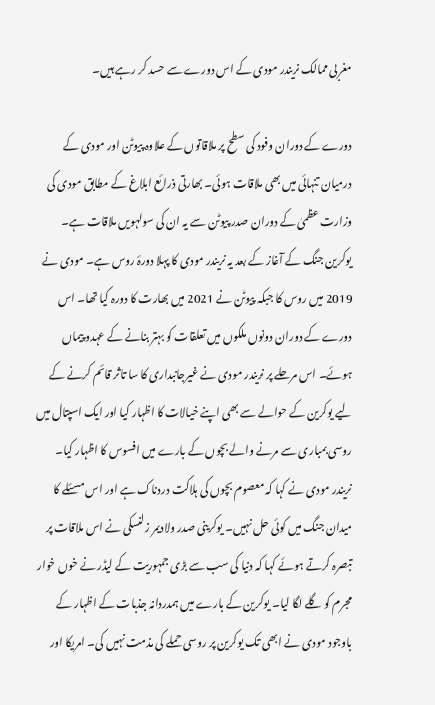مغربی ممالک نریندر مودی کے اس دورے سے حسد کر رہے ہیں۔

دورے کے دوران وفود کی سطح پر ملاقاتوں کے علاوہ پیوٹن اور مودی کے درمیان تنہائی میں بھی ملاقات ہوئی۔ بھارتی ذرائع ابلاغ کے مطابق مودی کی وزارت عظمیٰ کے دوران صدر پیوٹن سے یہ ان کی سولہویں ملاقات ہے۔ یوکرین جنگ کے آغاز کے بعد یہ نریندر مودی کا پہلا دورۂ روس ہے۔ مودی نے 2019 میں روس کا جبکہ پیوٹن نے 2021 میں بھارت کا دورہ کیا تھا۔ اس دورے کے دوران دونوں ملکوں میں تعلقات کو بہتر بنانے کے عہدو پیماں ہوئے۔ اس مرحلے پر نریندر مودی نے غیرجانبداری کا سا تاثر قائم کرنے کے لیے یوکرین کے حوالے سے بھی اپنے خیالات کا اظہار کیا اور ایک اسپتال میں روسی بمباری سے مرنے والے بچوں کے بارے میں افسوس کا اظہار کیا۔ نریندر مودی نے کہا کہ معصوم بچوں کی ہلاکت دردناک ہے اور اس مسئلے کا میدان جنگ میں کوئی حل نہیں۔ یوکرینی صدر ولادیمر زلنسکی نے اس ملاقات پر تبصرہ کرتے ہوئے کہا کہ دنیا کی سب سے بڑی جمہوریت کے لیڈر نے خوں خوار مجرم کو گلے لگا لیا۔ یوکرین کے بارے میں ہمدردانہ جذبات کے اظہار کے باوجود مودی نے ابھی تک یوکرین پر روسی حملے کی مذمت نہیں کی۔ امریکا اور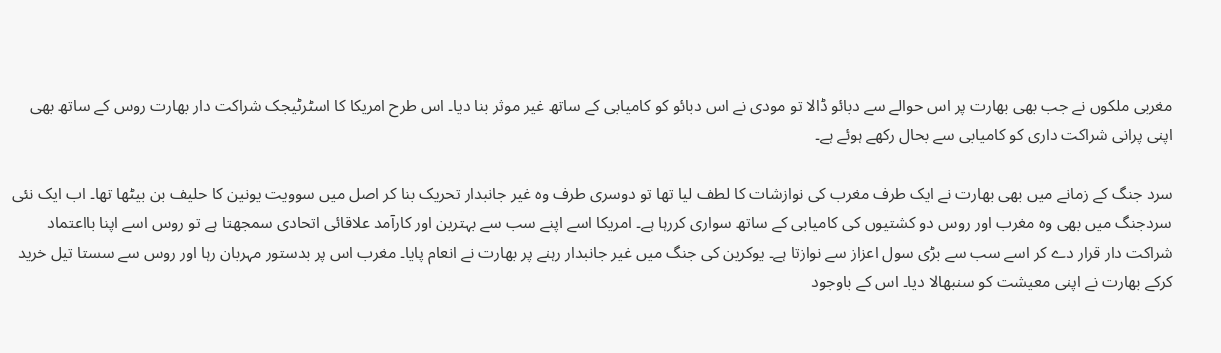مغربی ملکوں نے جب بھی بھارت پر اس حوالے سے دبائو ڈالا تو مودی نے اس دبائو کو کامیابی کے ساتھ غیر موثر بنا دیا۔ اس طرح امریکا کا اسٹرٹیجک شراکت دار بھارت روس کے ساتھ بھی اپنی پرانی شراکت داری کو کامیابی سے بحال رکھے ہوئے ہے۔

سرد جنگ کے زمانے میں بھی بھارت نے ایک طرف مغرب کی نوازشات کا لطف لیا تھا تو دوسری طرف وہ غیر جانبدار تحریک بنا کر اصل میں سوویت یونین کا حلیف بن بیٹھا تھا۔ اب ایک نئی سردجنگ میں بھی وہ مغرب اور روس دو کشتیوں کی کامیابی کے ساتھ سواری کررہا ہے۔ امریکا اسے اپنے سب سے بہترین اور کارآمد علاقائی اتحادی سمجھتا ہے تو روس اسے اپنا بااعتماد شراکت دار قرار دے کر اسے سب سے بڑی سول اعزاز سے نوازتا ہے۔ یوکرین کی جنگ میں غیر جانبدار رہنے پر بھارت نے انعام پایا۔ مغرب اس پر بدستور مہربان رہا اور روس سے سستا تیل خرید کرکے بھارت نے اپنی معیشت کو سنبھالا دیا۔ اس کے باوجود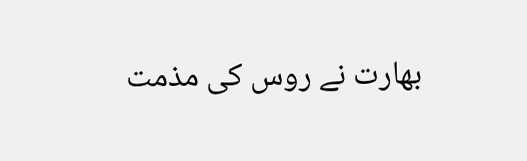بھارت نے روس کی مذمت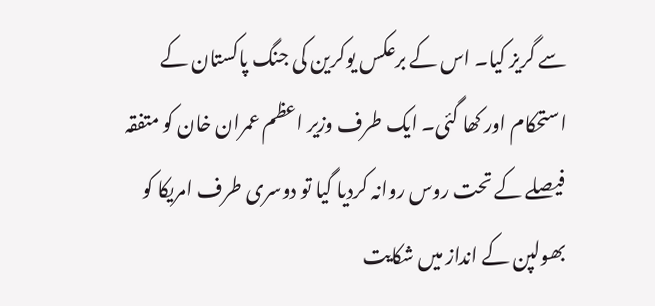سے گریز کیا۔ اس کے برعکس یوکرین کی جنگ پاکستان کے استحکام اور کھا گئی۔ ایک طرف وزیر اعظم عمران خان کو متفقہ فیصلے کے تحت روس روانہ کردیا گیا تو دوسری طرف امریکا کو بھولپن کے انداز میں شکایت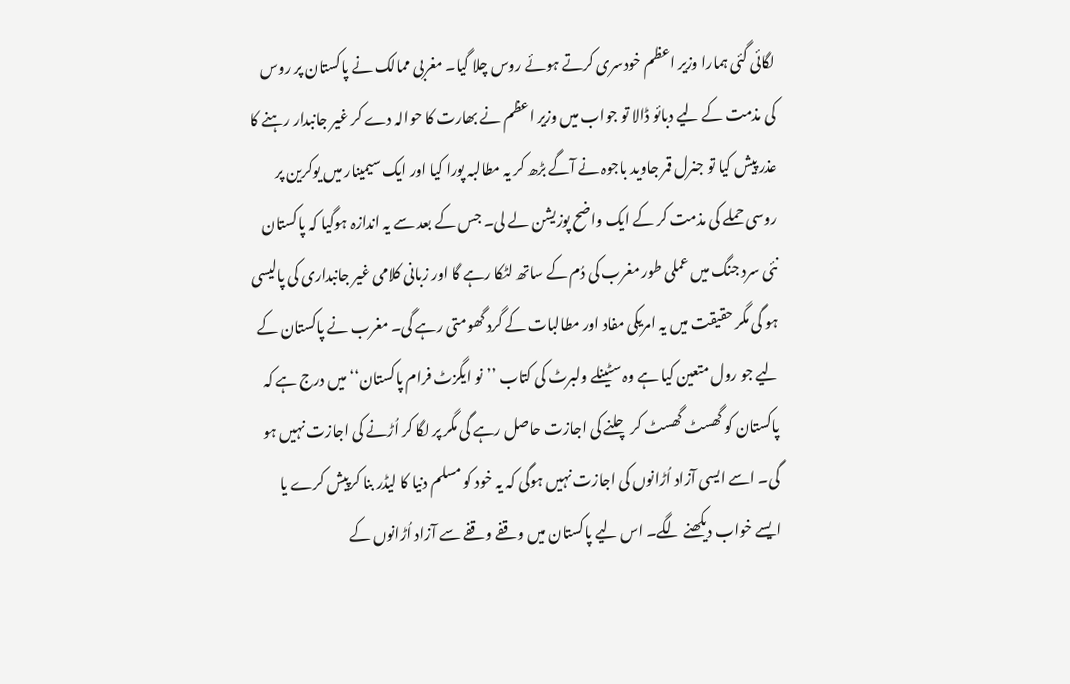لگائی گئی ہمارا وزیر اعظم خودسری کرتے ہوئے روس چلا گیا۔ مغربی ممالک نے پاکستان پر روس کی مذمت کے لیے دبائو ڈالا تو جواب میں وزیر اعظم نے بھارت کا حوالہ دے کر غیر جانبدار رہنے کا عذر پیش کیا تو جنرل قمر جاوید باجوہ نے آگے بڑھ کر یہ مطالبہ پورا کیا اور ایک سیمینار میں یوکرین پر روسی حملے کی مذمت کر کے ایک واضح پوزیشن لے لی۔ جس کے بعد سے یہ اندازہ ہوگیا کہ پاکستان نئی سرد جنگ میں عملی طور مغرب کی دُم کے ساتھ لٹکا رہے گا اور زبانی کلامی غیر جانبداری کی پالیسی ہو گی مگر حقیقت میں یہ امریکی مفاد اور مطالبات کے گرد گھومتی رہے گی۔ مغرب نے پاکستان کے لیے جو رول متعین کیا ہے وہ سٹینلے ولبرٹ کی کتاب ’’نو ایگزٹ فرام پاکستان‘‘ میں درج ہے کہ پاکستان کو گھسٹ گھسٹ کر چلنے کی اجازت حاصل رہے گی مگر پر لگا کر اُڑنے کی اجازت نہیں ہو گی۔ اسے ایسی آزاد اُڑانوں کی اجازت نہیں ہوگی کہ یہ خود کو مسلم دنیا کا لیڈر بنا کرپیش کرے یا ایسے خواب دیکھنے لگے۔ اس لیے پاکستان میں وقفے وقفے سے آزاد اُڑانوں کے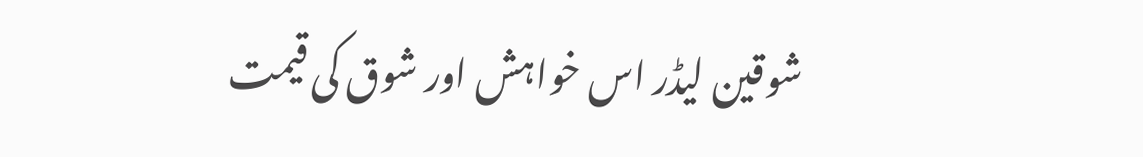شوقین لیڈر اس خواہش اور شوق کی قیمت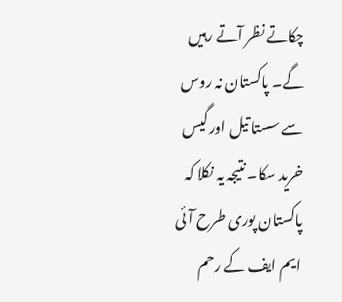چکاتے نظر آتے رہیں گے۔ پاکستان نہ روس سے سستا تیل اور گیس خرید سکا۔ نتیجہ یہ نکلا کہ پاکستان پوری طرح آئی ایم ایف کے رحم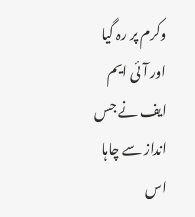وکرم پر رہ گیا اور آئی ایم ایف نے جس انداز سے چاہا اس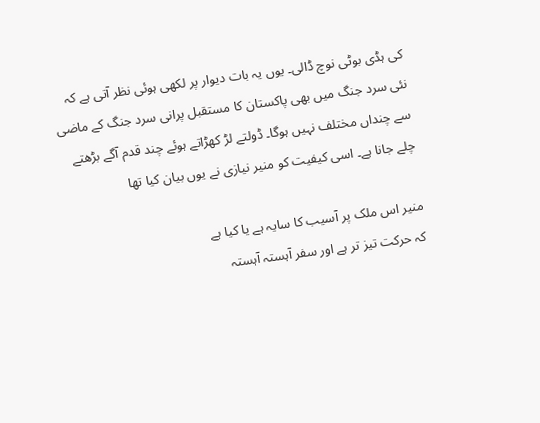کی ہڈی بوٹی نوچ ڈالی۔ یوں یہ بات دیوار پر لکھی ہوئی نظر آتی ہے کہ نئی سرد جنگ میں بھی پاکستان کا مستقبل پرانی سرد جنگ کے ماضی سے چنداں مختلف نہیں ہوگا۔ ڈولتے لڑ کھڑاتے ہوئے چند قدم آگے بڑھتے چلے جانا ہے۔ اسی کیفیت کو منیر نیازی نے یوں بیان کیا تھا

منیر اس ملک پر آسیب کا سایہ ہے یا کیا ہے
کہ حرکت تیز تر ہے اور سفر آہستہ آہستہ